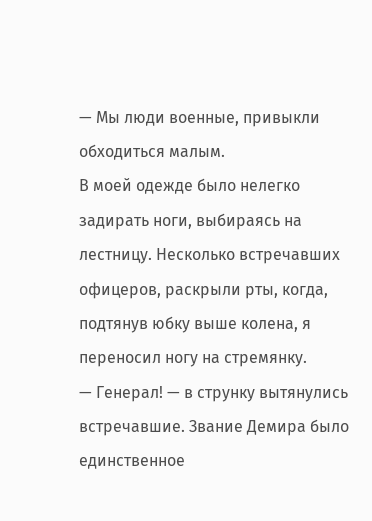— Мы люди военные, привыкли обходиться малым.
В моей одежде было нелегко задирать ноги, выбираясь на лестницу. Несколько встречавших офицеров, раскрыли рты, когда, подтянув юбку выше колена, я переносил ногу на стремянку.
— Генерал! — в струнку вытянулись встречавшие. Звание Демира было единственное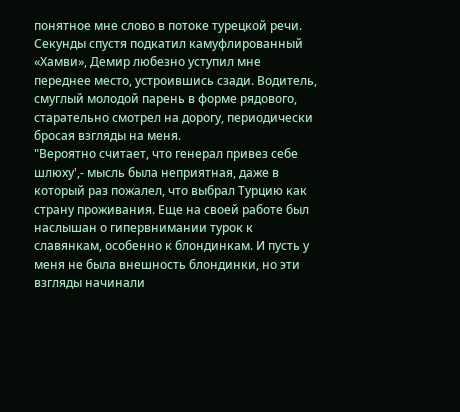понятное мне слово в потоке турецкой речи. Секунды спустя подкатил камуфлированный «Хамви», Демир любезно уступил мне переднее место, устроившись сзади. Водитель, смуглый молодой парень в форме рядового, старательно смотрел на дорогу, периодически бросая взгляды на меня.
"Вероятно считает, что генерал привез себе шлюху',- мысль была неприятная, даже в который раз пожалел, что выбрал Турцию как страну проживания. Еще на своей работе был наслышан о гипервнимании турок к славянкам, особенно к блондинкам. И пусть у меня не была внешность блондинки, но эти взгляды начинали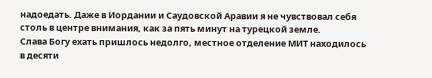надоедать. Даже в Иордании и Саудовской Аравии я не чувствовал себя столь в центре внимания, как за пять минут на турецкой земле.
Слава Богу ехать пришлось недолго, местное отделение МИТ находилось в десяти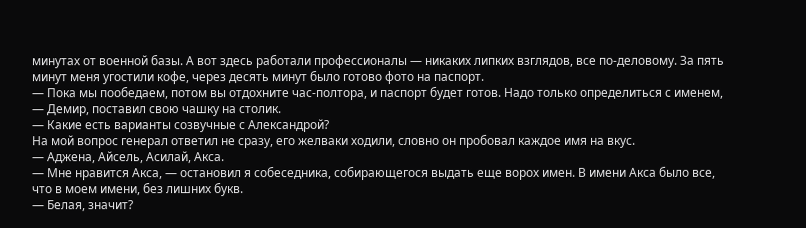минутах от военной базы. А вот здесь работали профессионалы — никаких липких взглядов, все по-деловому. За пять минут меня угостили кофе, через десять минут было готово фото на паспорт.
— Пока мы пообедаем, потом вы отдохните час-полтора, и паспорт будет готов. Надо только определиться с именем, — Демир, поставил свою чашку на столик.
— Какие есть варианты созвучные с Александрой?
На мой вопрос генерал ответил не сразу, его желваки ходили, словно он пробовал каждое имя на вкус.
— Аджена, Айсель, Асилай, Акса.
— Мне нравится Акса, — остановил я собеседника, собирающегося выдать еще ворох имен. В имени Акса было все, что в моем имени, без лишних букв.
— Белая, значит?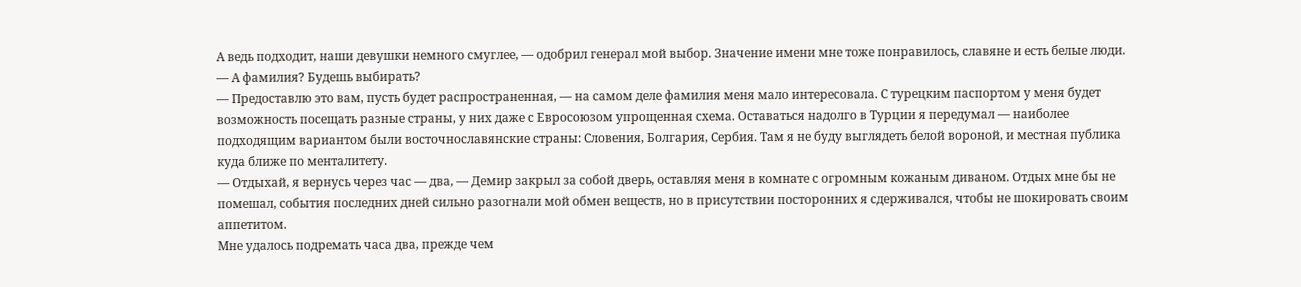А ведь подходит, наши девушки немного смуглее, — одобрил генерал мой выбор. Значение имени мне тоже понравилось, славяне и есть белые люди.
— А фамилия? Будешь выбирать?
— Предоставлю это вам, пусть будет распространенная, — на самом деле фамилия меня мало интересовала. С турецким паспортом у меня будет возможность посещать разные страны, у них даже с Евросоюзом упрощенная схема. Оставаться надолго в Турции я передумал — наиболее подходящим вариантом были восточнославянские страны: Словения, Болгария, Сербия. Там я не буду выглядеть белой вороной, и местная публика куда ближе по менталитету.
— Отдыхай, я вернусь через час — два, — Демир закрыл за собой дверь, оставляя меня в комнате с огромным кожаным диваном. Отдых мне бы не помешал, события последних дней сильно разогнали мой обмен веществ, но в присутствии посторонних я сдерживался, чтобы не шокировать своим аппетитом.
Мне удалось подремать часа два, прежде чем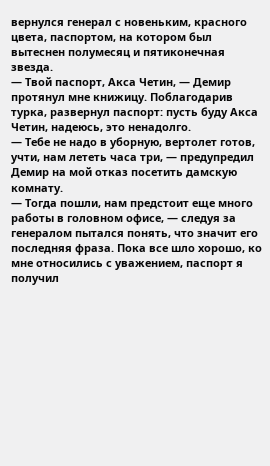вернулся генерал с новеньким, красного цвета, паспортом, на котором был вытеснен полумесяц и пятиконечная звезда.
— Твой паспорт, Акса Четин, — Демир протянул мне книжицу. Поблагодарив турка, развернул паспорт: пусть буду Акса Четин, надеюсь, это ненадолго.
— Тебе не надо в уборную, вертолет готов, учти, нам лететь часа три, — предупредил Демир на мой отказ посетить дамскую комнату.
— Тогда пошли, нам предстоит еще много работы в головном офисе, — следуя за генералом пытался понять, что значит его последняя фраза. Пока все шло хорошо, ко мне относились с уважением, паспорт я получил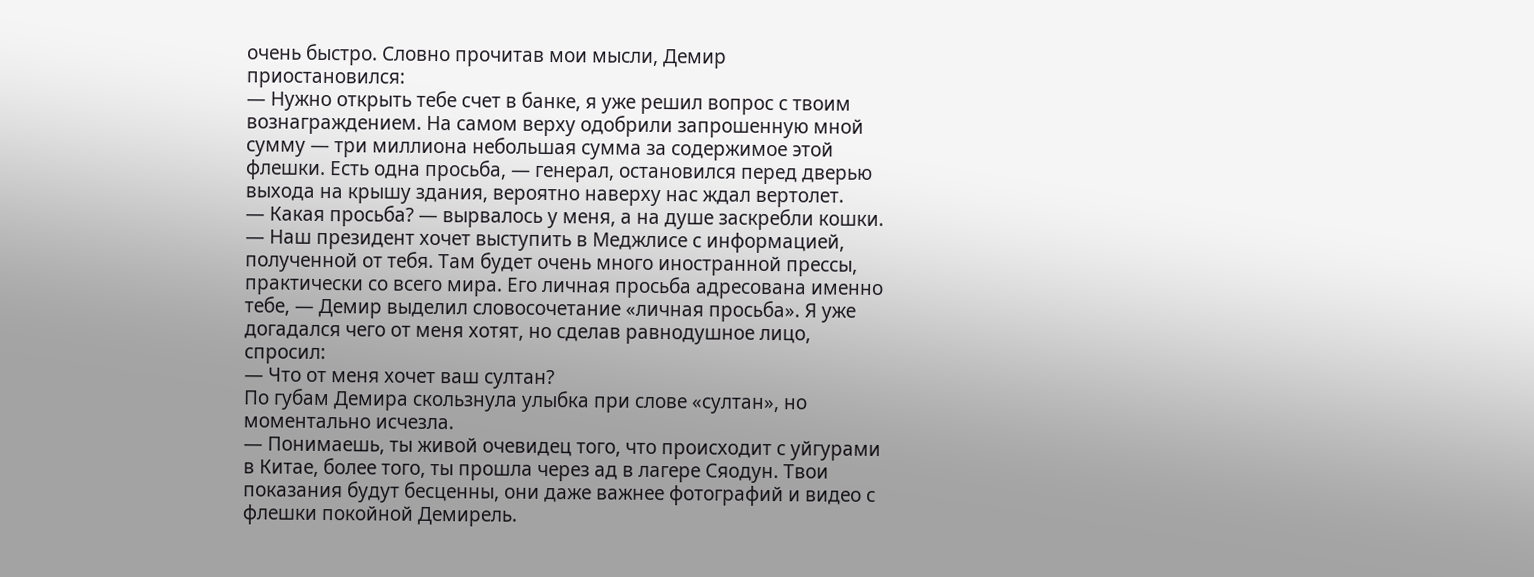очень быстро. Словно прочитав мои мысли, Демир приостановился:
— Нужно открыть тебе счет в банке, я уже решил вопрос с твоим вознаграждением. На самом верху одобрили запрошенную мной сумму — три миллиона небольшая сумма за содержимое этой флешки. Есть одна просьба, — генерал, остановился перед дверью выхода на крышу здания, вероятно наверху нас ждал вертолет.
— Какая просьба? — вырвалось у меня, а на душе заскребли кошки.
— Наш президент хочет выступить в Меджлисе с информацией, полученной от тебя. Там будет очень много иностранной прессы, практически со всего мира. Его личная просьба адресована именно тебе, — Демир выделил словосочетание «личная просьба». Я уже догадался чего от меня хотят, но сделав равнодушное лицо, спросил:
— Что от меня хочет ваш султан?
По губам Демира скользнула улыбка при слове «султан», но моментально исчезла.
— Понимаешь, ты живой очевидец того, что происходит с уйгурами в Китае, более того, ты прошла через ад в лагере Сяодун. Твои показания будут бесценны, они даже важнее фотографий и видео с флешки покойной Демирель.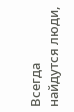Всегда найдутся люди,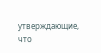утверждающие, что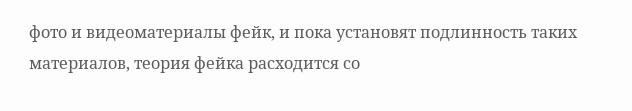фото и видеоматериалы фейк, и пока установят подлинность таких материалов, теория фейка расходится со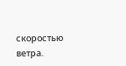скоростью ветра.